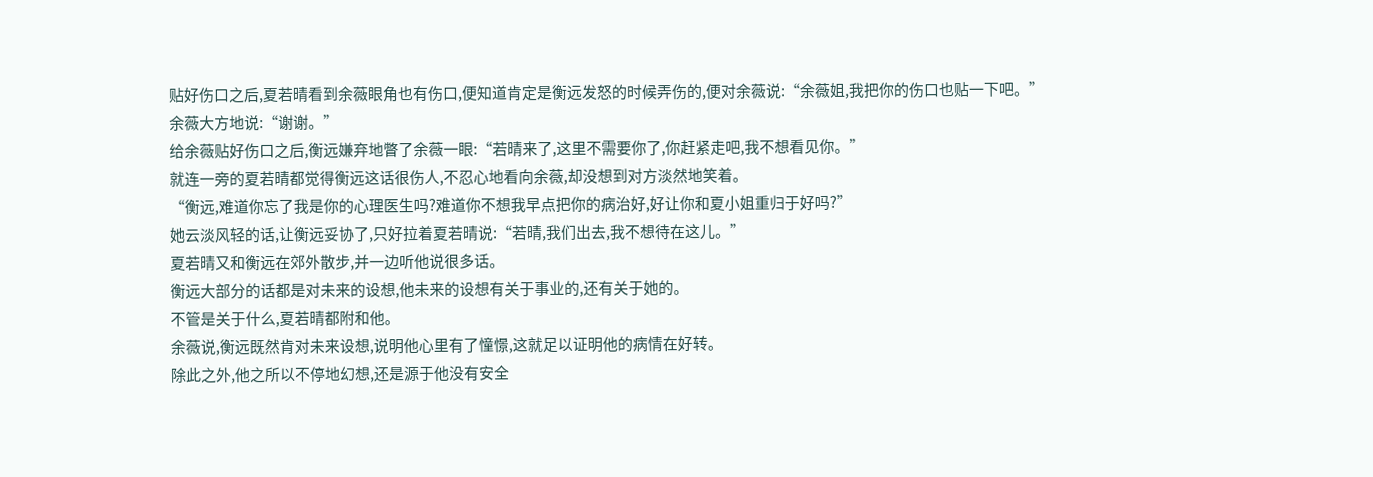贴好伤口之后,夏若晴看到余薇眼角也有伤口,便知道肯定是衡远发怒的时候弄伤的,便对余薇说:“余薇姐,我把你的伤口也贴一下吧。”
余薇大方地说:“谢谢。”
给余薇贴好伤口之后,衡远嫌弃地瞥了余薇一眼:“若晴来了,这里不需要你了,你赶紧走吧,我不想看见你。”
就连一旁的夏若晴都觉得衡远这话很伤人,不忍心地看向余薇,却没想到对方淡然地笑着。
“衡远,难道你忘了我是你的心理医生吗?难道你不想我早点把你的病治好,好让你和夏小姐重归于好吗?”
她云淡风轻的话,让衡远妥协了,只好拉着夏若晴说:“若晴,我们出去,我不想待在这儿。”
夏若晴又和衡远在郊外散步,并一边听他说很多话。
衡远大部分的话都是对未来的设想,他未来的设想有关于事业的,还有关于她的。
不管是关于什么,夏若晴都附和他。
余薇说,衡远既然肯对未来设想,说明他心里有了憧憬,这就足以证明他的病情在好转。
除此之外,他之所以不停地幻想,还是源于他没有安全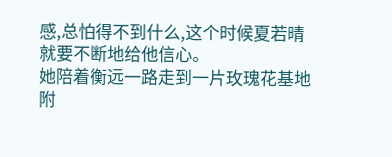感,总怕得不到什么,这个时候夏若晴就要不断地给他信心。
她陪着衡远一路走到一片玫瑰花基地附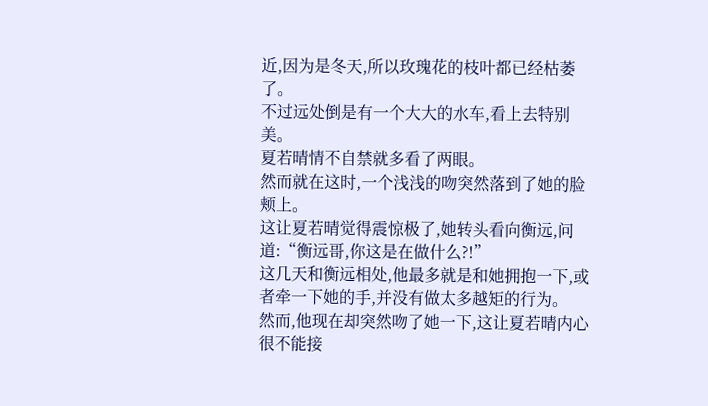近,因为是冬天,所以玫瑰花的枝叶都已经枯萎了。
不过远处倒是有一个大大的水车,看上去特别美。
夏若晴情不自禁就多看了两眼。
然而就在这时,一个浅浅的吻突然落到了她的脸颊上。
这让夏若晴觉得震惊极了,她转头看向衡远,问道:“衡远哥,你这是在做什么?!”
这几天和衡远相处,他最多就是和她拥抱一下,或者牵一下她的手,并没有做太多越矩的行为。
然而,他现在却突然吻了她一下,这让夏若晴内心很不能接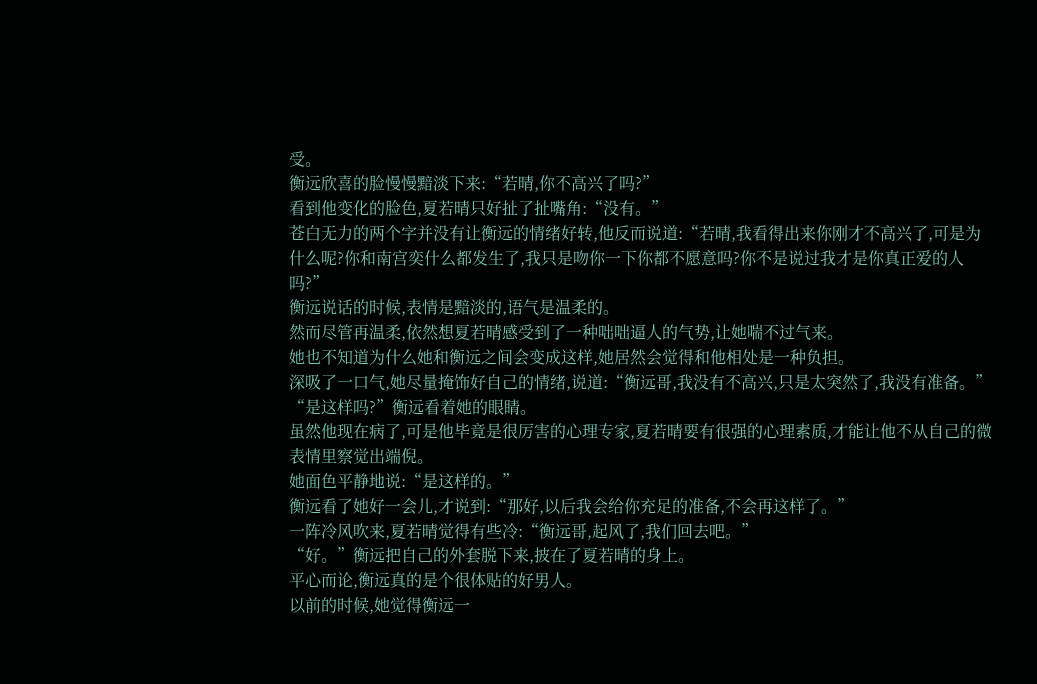受。
衡远欣喜的脸慢慢黯淡下来:“若晴,你不高兴了吗?”
看到他变化的脸色,夏若晴只好扯了扯嘴角:“没有。”
苍白无力的两个字并没有让衡远的情绪好转,他反而说道:“若晴,我看得出来你刚才不高兴了,可是为什么呢?你和南宫奕什么都发生了,我只是吻你一下你都不愿意吗?你不是说过我才是你真正爱的人吗?”
衡远说话的时候,表情是黯淡的,语气是温柔的。
然而尽管再温柔,依然想夏若晴感受到了一种咄咄逼人的气势,让她喘不过气来。
她也不知道为什么她和衡远之间会变成这样,她居然会觉得和他相处是一种负担。
深吸了一口气,她尽量掩饰好自己的情绪,说道:“衡远哥,我没有不高兴,只是太突然了,我没有准备。”
“是这样吗?”衡远看着她的眼睛。
虽然他现在病了,可是他毕竟是很厉害的心理专家,夏若晴要有很强的心理素质,才能让他不从自己的微表情里察觉出端倪。
她面色平静地说:“是这样的。”
衡远看了她好一会儿,才说到:“那好,以后我会给你充足的准备,不会再这样了。”
一阵冷风吹来,夏若晴觉得有些冷:“衡远哥,起风了,我们回去吧。”
“好。”衡远把自己的外套脱下来,披在了夏若晴的身上。
平心而论,衡远真的是个很体贴的好男人。
以前的时候,她觉得衡远一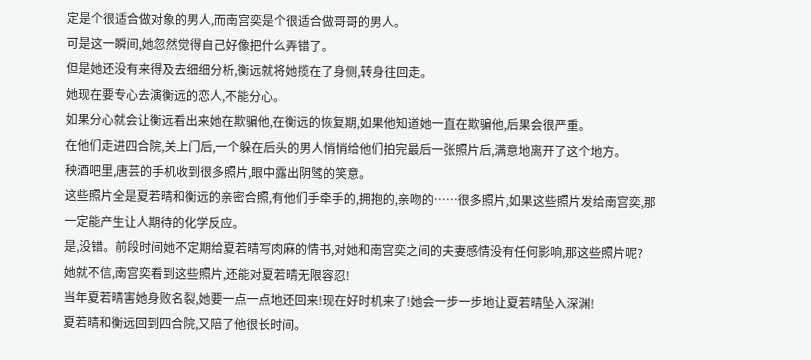定是个很适合做对象的男人,而南宫奕是个很适合做哥哥的男人。
可是这一瞬间,她忽然觉得自己好像把什么弄错了。
但是她还没有来得及去细细分析,衡远就将她揽在了身侧,转身往回走。
她现在要专心去演衡远的恋人,不能分心。
如果分心就会让衡远看出来她在欺骗他,在衡远的恢复期,如果他知道她一直在欺骗他,后果会很严重。
在他们走进四合院,关上门后,一个躲在后头的男人悄悄给他们拍完最后一张照片后,满意地离开了这个地方。
秧酒吧里,唐芸的手机收到很多照片,眼中露出阴骘的笑意。
这些照片全是夏若晴和衡远的亲密合照,有他们手牵手的,拥抱的,亲吻的……很多照片,如果这些照片发给南宫奕,那一定能产生让人期待的化学反应。
是,没错。前段时间她不定期给夏若晴写肉麻的情书,对她和南宫奕之间的夫妻感情没有任何影响,那这些照片呢?
她就不信,南宫奕看到这些照片,还能对夏若晴无限容忍!
当年夏若晴害她身败名裂,她要一点一点地还回来!现在好时机来了!她会一步一步地让夏若晴坠入深渊!
夏若晴和衡远回到四合院,又陪了他很长时间。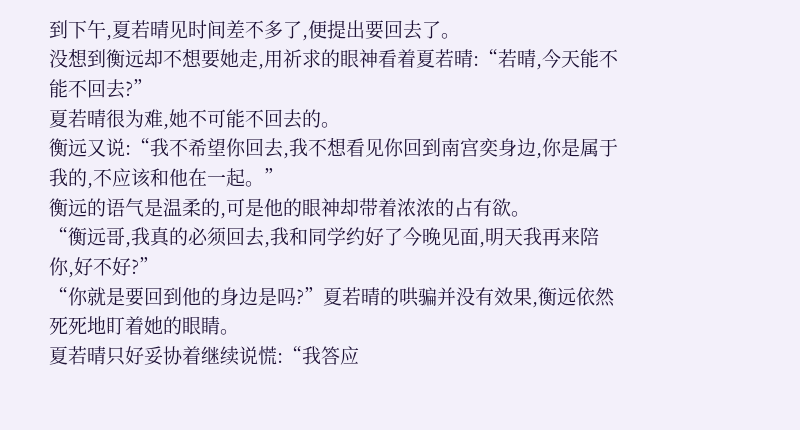到下午,夏若晴见时间差不多了,便提出要回去了。
没想到衡远却不想要她走,用祈求的眼神看着夏若晴:“若晴,今天能不能不回去?”
夏若晴很为难,她不可能不回去的。
衡远又说:“我不希望你回去,我不想看见你回到南宫奕身边,你是属于我的,不应该和他在一起。”
衡远的语气是温柔的,可是他的眼神却带着浓浓的占有欲。
“衡远哥,我真的必须回去,我和同学约好了今晚见面,明天我再来陪你,好不好?”
“你就是要回到他的身边是吗?”夏若晴的哄骗并没有效果,衡远依然死死地盯着她的眼睛。
夏若晴只好妥协着继续说慌:“我答应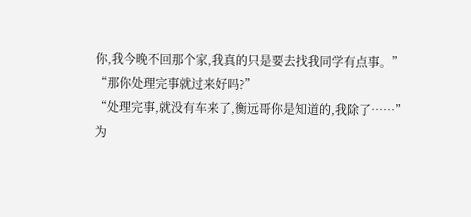你,我今晚不回那个家,我真的只是要去找我同学有点事。”
“那你处理完事就过来好吗?”
“处理完事,就没有车来了,衡远哥你是知道的,我除了……”
为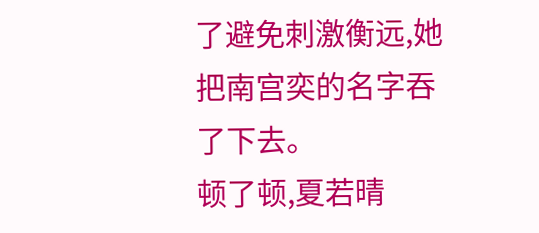了避免刺激衡远,她把南宫奕的名字吞了下去。
顿了顿,夏若晴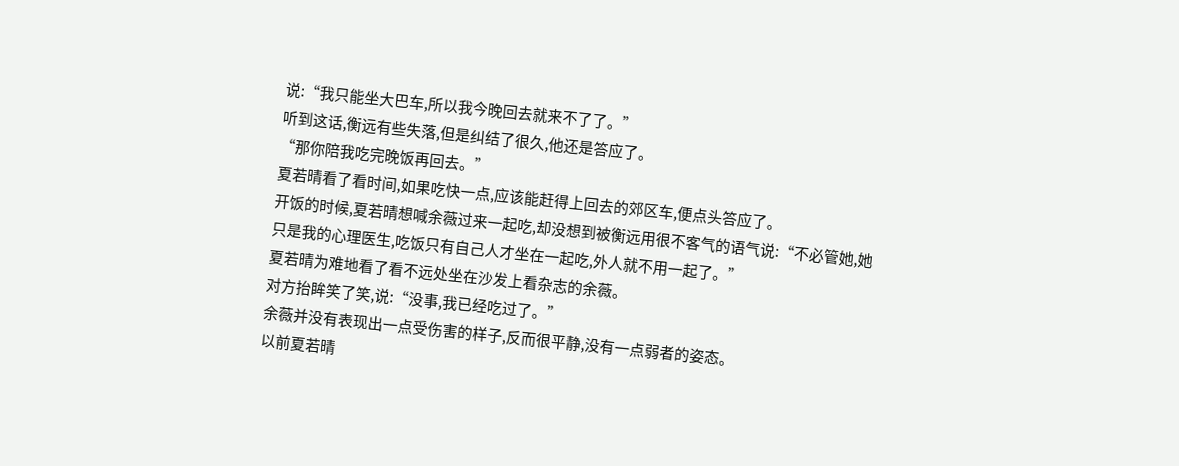说:“我只能坐大巴车,所以我今晚回去就来不了了。”
听到这话,衡远有些失落,但是纠结了很久,他还是答应了。
“那你陪我吃完晚饭再回去。”
夏若晴看了看时间,如果吃快一点,应该能赶得上回去的郊区车,便点头答应了。
开饭的时候,夏若晴想喊余薇过来一起吃,却没想到被衡远用很不客气的语气说:“不必管她,她只是我的心理医生,吃饭只有自己人才坐在一起吃,外人就不用一起了。”
夏若晴为难地看了看不远处坐在沙发上看杂志的余薇。
对方抬眸笑了笑,说:“没事,我已经吃过了。”
余薇并没有表现出一点受伤害的样子,反而很平静,没有一点弱者的姿态。
以前夏若晴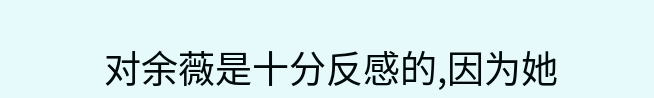对余薇是十分反感的,因为她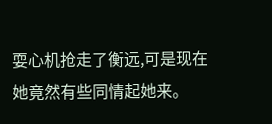耍心机抢走了衡远,可是现在她竟然有些同情起她来。